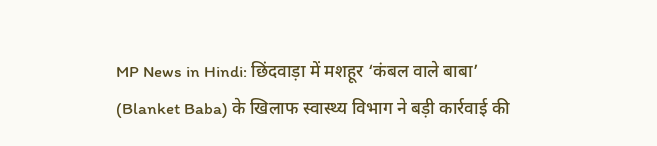MP News in Hindi: छिंदवाड़ा में मशहूर ‘कंबल वाले बाबा’ (Blanket Baba) के खिलाफ स्वास्थ्य विभाग ने बड़ी कार्रवाई की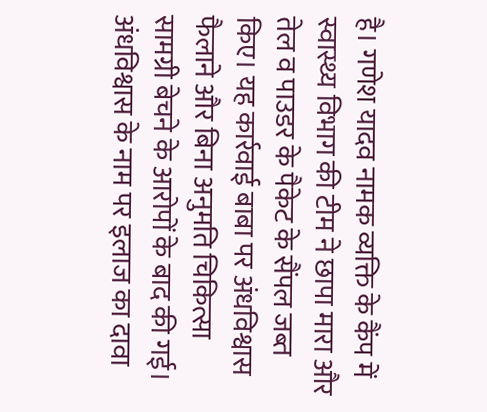है। गणेश यादव नामक व्यक्ति के कैंप में स्वास्थ्य विभाग की टीम ने छापा मारा और तेल व पाउडर के पैकेट के सैंपल जब्त किए। यह कार्रवाई बाबा पर अंधविश्वास फैलाने और बिना अनुमति चिकित्सा सामग्री बेचने के आरोपों के बाद की गई।
अंधविश्वास के नाम पर इलाज का दावा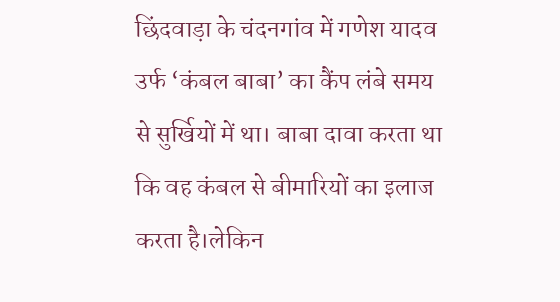छिंदवाड़ा के चंदनगांव में गणेश यादव उर्फ ‘कंबल बाबा’ का कैंप लंबे समय से सुर्खियों में था। बाबा दावा करता था कि वह कंबल से बीमारियों का इलाज करता है।लेकिन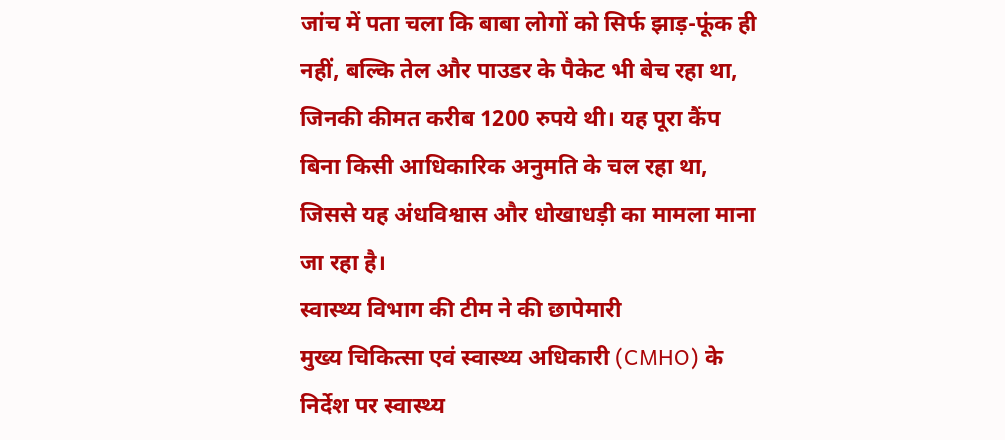जांच में पता चला कि बाबा लोगों को सिर्फ झाड़-फूंक ही नहीं, बल्कि तेल और पाउडर के पैकेट भी बेच रहा था, जिनकी कीमत करीब 1200 रुपये थी। यह पूरा कैंप बिना किसी आधिकारिक अनुमति के चल रहा था, जिससे यह अंधविश्वास और धोखाधड़ी का मामला माना जा रहा है।
स्वास्थ्य विभाग की टीम ने की छापेमारी
मुख्य चिकित्सा एवं स्वास्थ्य अधिकारी (CMHO) के निर्देश पर स्वास्थ्य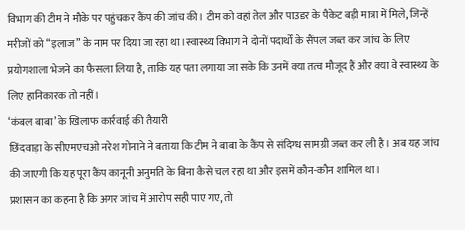विभाग की टीम ने मौके पर पहुंचकर कैंप की जांच की। टीम को वहां तेल और पाउडर के पैकेट बड़ी मात्रा में मिले, जिन्हें मरीजों को “इलाज” के नाम पर दिया जा रहा था।स्वास्थ्य विभाग ने दोनों पदार्थों के सैंपल जब्त कर जांच के लिए प्रयोगशाला भेजने का फैसला लिया है, ताकि यह पता लगाया जा सके कि उनमें क्या तत्व मौजूद हैं और क्या वे स्वास्थ्य के लिए हानिकारक तो नहीं।
‘कंबल बाबा’ के खिलाफ कार्रवाई की तैयारी
छिंदवाड़ा के सीएमएचओ नरेश गोनाने ने बताया कि टीम ने बाबा के कैंप से संदिग्ध सामग्री जब्त कर ली है। अब यह जांच की जाएगी कि यह पूरा कैंप कानूनी अनुमति के बिना कैसे चल रहा था और इसमें कौन-कौन शामिल था।
प्रशासन का कहना है कि अगर जांच में आरोप सही पाए गए, तो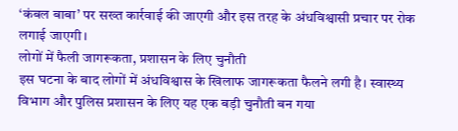‘कंबल बाबा’ पर सख्त कार्रवाई की जाएगी और इस तरह के अंधविश्वासी प्रचार पर रोक लगाई जाएगी।
लोगों में फैली जागरूकता, प्रशासन के लिए चुनौती
इस घटना के बाद लोगों में अंधविश्वास के खिलाफ जागरूकता फैलने लगी है। स्वास्थ्य विभाग और पुलिस प्रशासन के लिए यह एक बड़ी चुनौती बन गया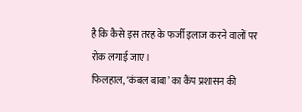है कि कैसे इस तरह के फर्जी इलाज करने वालों पर रोक लगाई जाए।
फिलहाल, ‘कंबल बाबा’ का कैंप प्रशासन की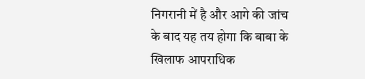निगरानी में है और आगे की जांच के बाद यह तय होगा कि बाबा के खिलाफ आपराधिक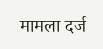मामला दर्ज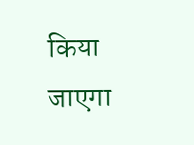किया जाएगा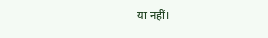या नहीं।